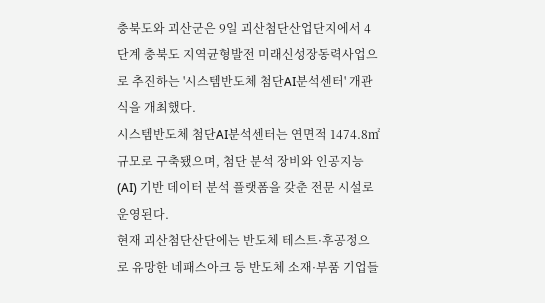충북도와 괴산군은 9일 괴산첨단산업단지에서 4단계 충북도 지역균형발전 미래신성장동력사업으로 추진하는 '시스템반도체 첨단AI분석센터' 개관식을 개최했다.
시스템반도체 첨단AI분석센터는 연면적 1474.8㎡ 규모로 구축됐으며, 첨단 분석 장비와 인공지능(AI) 기반 데이터 분석 플랫폼을 갖춘 전문 시설로 운영된다.
현재 괴산첨단산단에는 반도체 테스트·후공정으로 유망한 네패스아크 등 반도체 소재·부품 기업들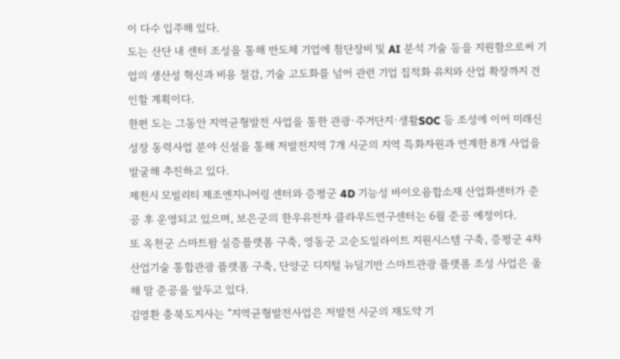이 다수 입주해 있다.
도는 산단 내 센터 조성을 통해 반도체 기업에 첨단장비 및 AI 분석 기술 등을 지원함으로써 기업의 생산성 혁신과 비용 절감, 기술 고도화를 넘어 관련 기업 집적화 유치와 산업 확장까지 견인할 계획이다.
한편 도는 그동안 지역균형발전 사업을 통한 관광·주거단지·생활SOC 등 조성에 이어 미래신성장 동력사업 분야 신설을 통해 저발전지역 7개 시군의 지역 특화자원과 연계한 8개 사업을 발굴해 추진하고 있다.
제천시 모빌리티 제조엔지니어링 센터와 증평군 4D 기능성 바이오융합소재 산업화센터가 준공 후 운영되고 있으며, 보은군의 한우유전자 클라우드연구센터는 6월 준공 예정이다.
또 옥천군 스마트팜 실증플랫폼 구축, 영동군 고순도일라이트 지원시스템 구축, 증평군 4차산업기술 통합관광 플랫폼 구축, 단양군 디지털 뉴딜기반 스마트관광 플랫폼 조성 사업은 올해 말 준공을 앞두고 있다.
김영환 충북도지사는 “지역균형발전사업은 저발전 시군의 재도약 기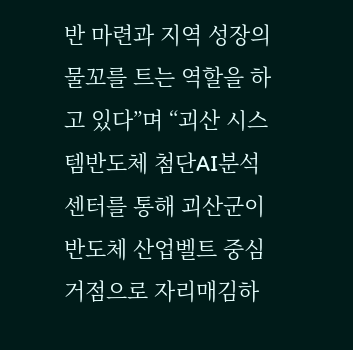반 마련과 지역 성장의 물꼬를 트는 역할을 하고 있다”며 “괴산 시스템반도체 첨단AI분석센터를 통해 괴산군이 반도체 산업벨트 중심 거점으로 자리매김하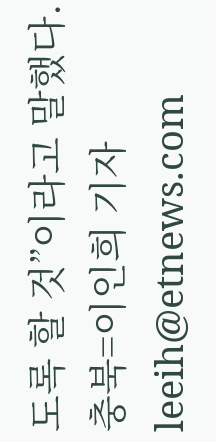도록 할 것”이라고 말했다.
충북=이인희 기자 leeih@etnews.com